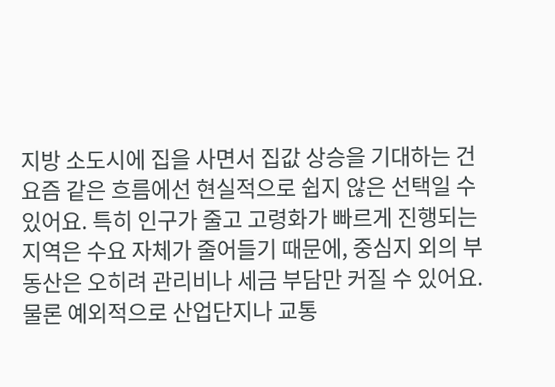지방 소도시에 집을 사면서 집값 상승을 기대하는 건 요즘 같은 흐름에선 현실적으로 쉽지 않은 선택일 수 있어요. 특히 인구가 줄고 고령화가 빠르게 진행되는 지역은 수요 자체가 줄어들기 때문에, 중심지 외의 부동산은 오히려 관리비나 세금 부담만 커질 수 있어요. 물론 예외적으로 산업단지나 교통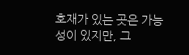호재가 있는 곳은 가능성이 있지만, 그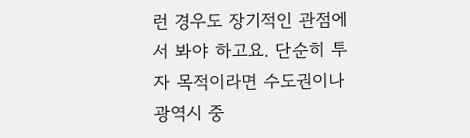런 경우도 장기적인 관점에서 봐야 하고요. 단순히 투자 목적이라면 수도권이나 광역시 중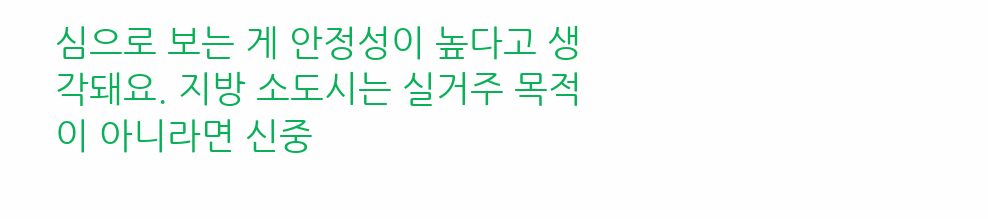심으로 보는 게 안정성이 높다고 생각돼요. 지방 소도시는 실거주 목적이 아니라면 신중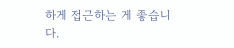하게 접근하는 게 좋습니다.